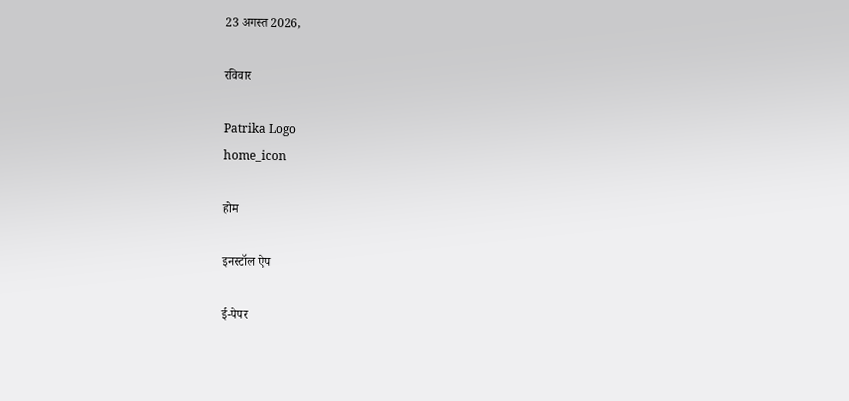23 अगस्त 2026,

रविवार

Patrika Logo
home_icon

होम

इनस्टॉल ऐप

ई-पेपर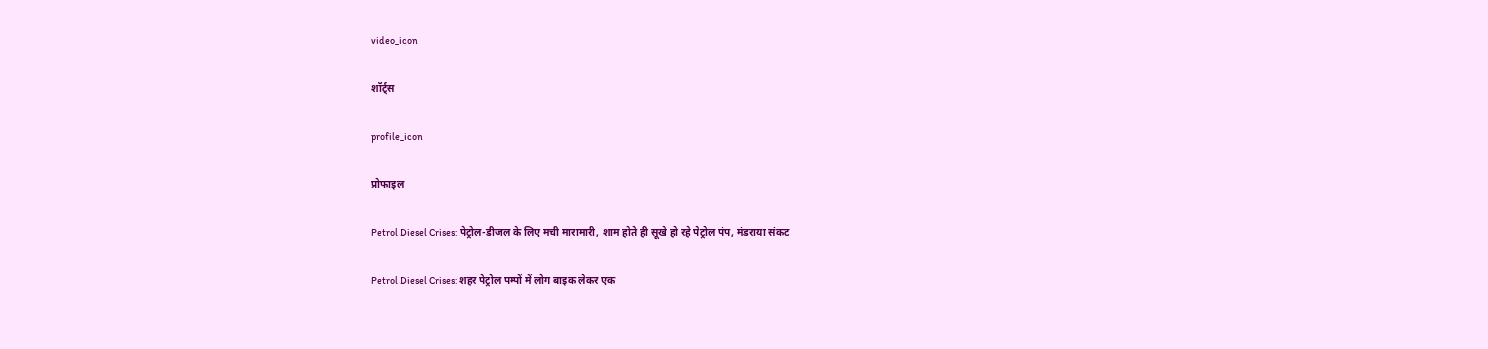video_icon

शॉर्ट्स

profile_icon

प्रोफाइल

Petrol Diesel Crises: पेट्रोल-डीजल के लिए मची मारामारी, शाम होते ही सूखे हो रहे पेट्रोल पंप, मंडराया संकट

Petrol Diesel Crises: शहर पेट्रोल पम्पों में लोग बाइक लेकर एक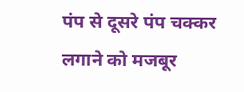पंप से दूसरे पंप चक्कर लगाने को मजबूर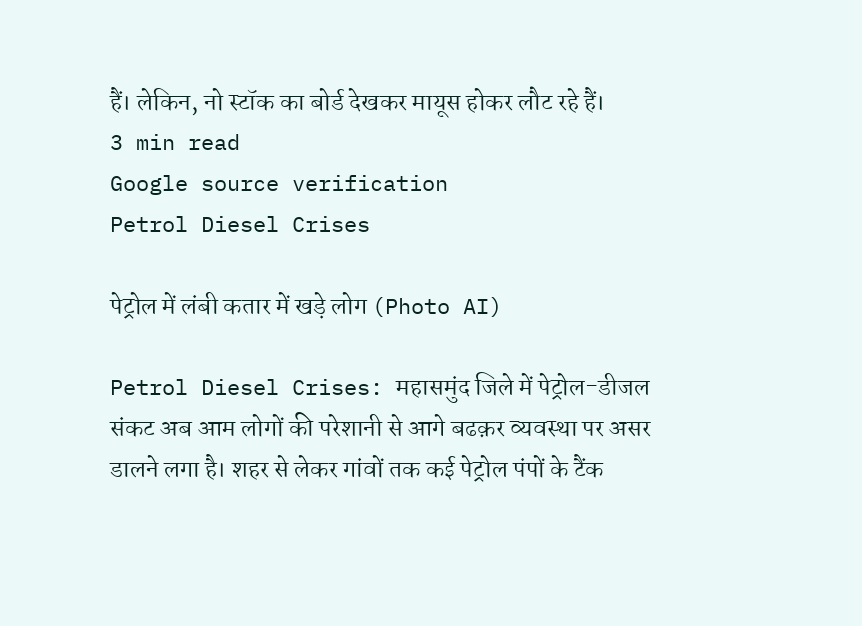हैं। लेकिन, नो स्टॉक का बोर्ड देखकर मायूस होकर लौट रहे हैं।
3 min read
Google source verification
Petrol Diesel Crises

पेट्रोल में लंबी कतार में खड़े लोग (Photo AI)

Petrol Diesel Crises: महासमुंद जिले में पेट्रोल-डीजल संकट अब आम लोगों की परेशानी से आगे बढक़र व्यवस्था पर असर डालने लगा है। शहर से लेकर गांवों तक कई पेट्रोल पंपों के टैंक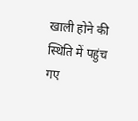खाली होने की स्थिति में पहुंच गए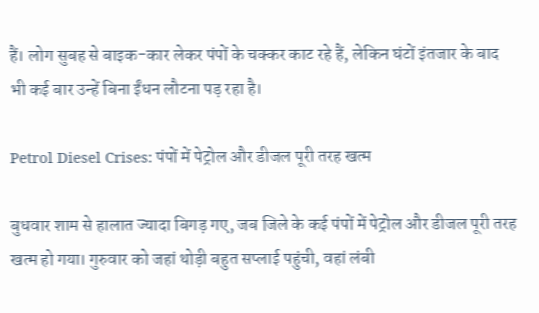हैं। लोग सुबह से बाइक-कार लेकर पंपों के चक्कर काट रहे हैं, लेकिन घंटों इंतजार के बाद भी कई बार उन्हें बिना ईंधन लौटना पड़ रहा है।

Petrol Diesel Crises: पंपों में पेट्रोल और डीजल पूरी तरह खत्म

बुधवार शाम से हालात ज्यादा बिगड़ गए, जब जिले के कई पंपों में पेट्रोल और डीजल पूरी तरह खत्म हो गया। गुरुवार को जहां थोड़ी बहुत सप्लाई पहुंची, वहां लंबी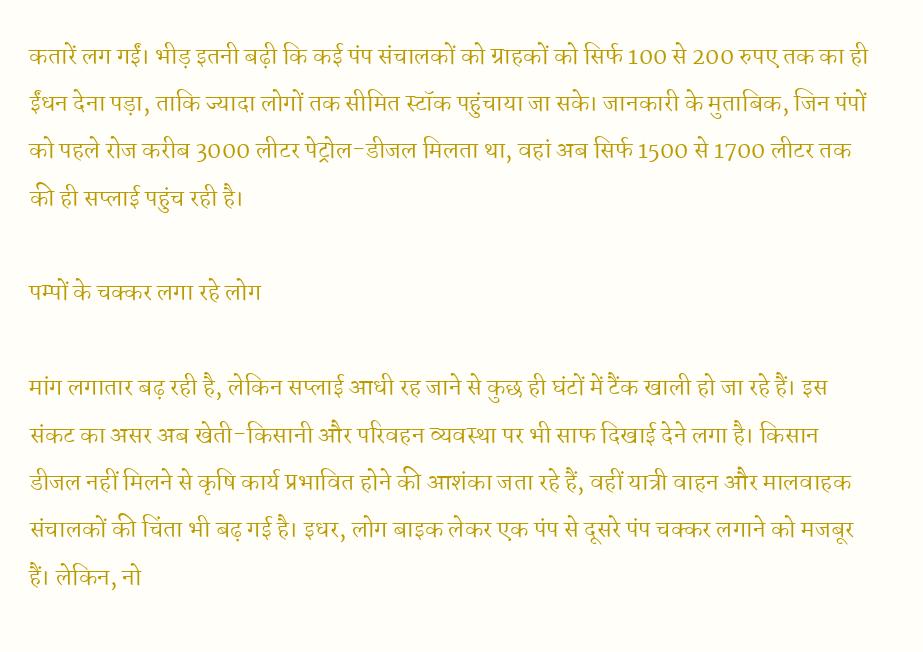कतारें लग गईं। भीड़ इतनी बढ़ी कि कई पंप संचालकों को ग्राहकों को सिर्फ 100 से 200 रुपए तक का ही ईंधन देना पड़ा, ताकि ज्यादा लोगों तक सीमित स्टॉक पहुंचाया जा सके। जानकारी के मुताबिक, जिन पंपों को पहले रोज करीब 3000 लीटर पेट्रोल-डीजल मिलता था, वहां अब सिर्फ 1500 से 1700 लीटर तक की ही सप्लाई पहुंच रही है।

पम्पों के चक्कर लगा रहे लोग

मांग लगातार बढ़ रही है, लेकिन सप्लाई आधी रह जाने से कुछ ही घंटों में टैंक खाली हो जा रहे हैं। इस संकट का असर अब खेती-किसानी और परिवहन व्यवस्था पर भी साफ दिखाई देने लगा है। किसान डीजल नहीं मिलने से कृषि कार्य प्रभावित होने की आशंका जता रहे हैं, वहीं यात्री वाहन और मालवाहक संचालकों की चिंता भी बढ़ गई है। इधर, लोग बाइक लेकर एक पंप से दूसरे पंप चक्कर लगाने को मजबूर हैं। लेकिन, नो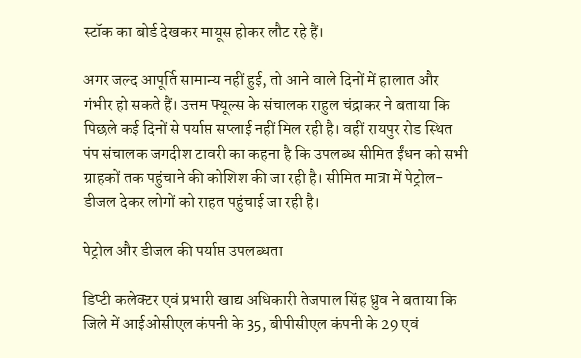स्टॉक का बोर्ड देखकर मायूस होकर लौट रहे हैं।

अगर जल्द आपूर्ति सामान्य नहीं हुई, तो आने वाले दिनों में हालात और गंभीर हो सकते हैं। उत्तम फ्यूल्स के संचालक राहुल चंद्राकर ने बताया कि पिछले कई दिनों से पर्याप्त सप्लाई नहीं मिल रही है। वहीं रायपुर रोड स्थित पंप संचालक जगदीश टावरी का कहना है कि उपलब्ध सीमित ईंधन को सभी ग्राहकों तक पहुंचाने की कोशिश की जा रही है। सीमित मात्रा में पेट्रोल-डीजल देकर लोगों को राहत पहुंचाई जा रही है।

पेट्रोल और डीजल की पर्याप्त उपलब्धता

डिप्टी कलेक्टर एवं प्रभारी खाद्य अधिकारी तेजपाल सिंह ध्रुव ने बताया कि जिले में आईओसीएल कंपनी के 35, बीपीसीएल कंपनी के 29 एवं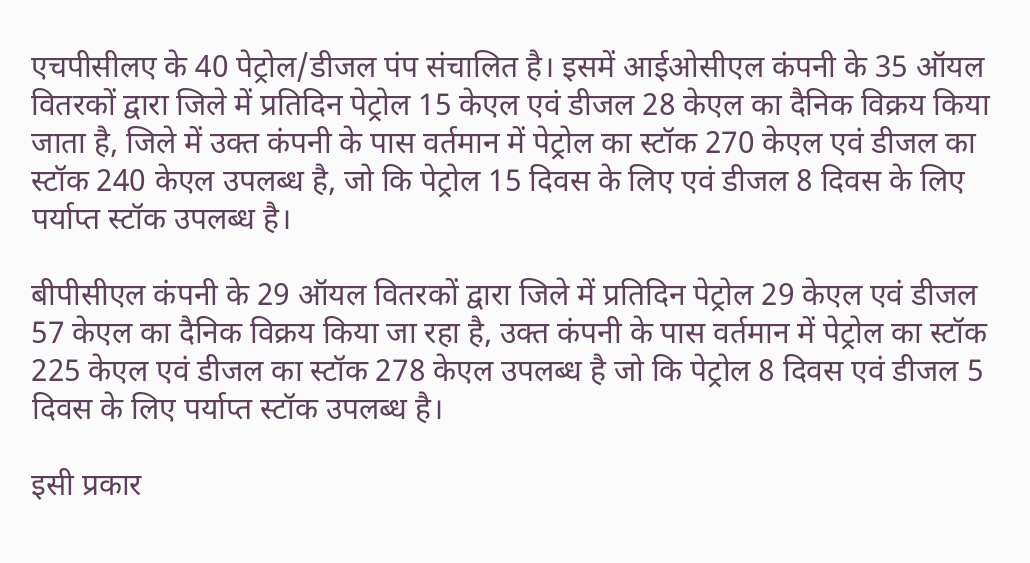एचपीसीलए के 40 पेट्रोल/डीजल पंप संचालित है। इसमें आईओसीएल कंपनी के 35 ऑयल वितरकों द्वारा जिले में प्रतिदिन पेट्रोल 15 केएल एवं डीजल 28 केएल का दैनिक विक्रय किया जाता है, जिले में उक्त कंपनी के पास वर्तमान में पेट्रोल का स्टॉक 270 केएल एवं डीजल का स्टॉक 240 केएल उपलब्ध है, जो कि पेट्रोल 15 दिवस के लिए एवं डीजल 8 दिवस के लिए पर्याप्त स्टॉक उपलब्ध है।

बीपीसीएल कंपनी के 29 ऑयल वितरकों द्वारा जिले में प्रतिदिन पेट्रोल 29 केएल एवं डीजल 57 केएल का दैनिक विक्रय किया जा रहा है, उक्त कंपनी के पास वर्तमान में पेट्रोल का स्टॉक 225 केएल एवं डीजल का स्टॉक 278 केएल उपलब्ध है जो कि पेट्रोल 8 दिवस एवं डीजल 5 दिवस के लिए पर्याप्त स्टॉक उपलब्ध है।

इसी प्रकार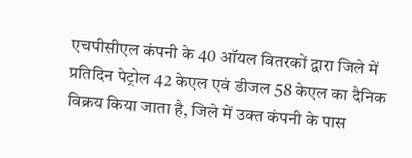एचपीसीएल कंपनी के 40 ऑयल वितरकों द्वारा जिले में प्रतिदिन पेट्रोल 42 केएल एवं डीजल 58 केएल का दैनिक विक्रय किया जाता है, जिले में उक्त कंपनी के पास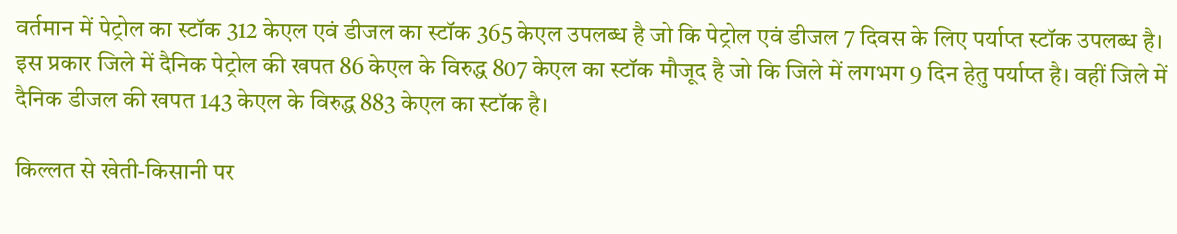वर्तमान में पेट्रोल का स्टॉक 312 केएल एवं डीजल का स्टॉक 365 केएल उपलब्ध है जो कि पेट्रोल एवं डीजल 7 दिवस के लिए पर्याप्त स्टॉक उपलब्ध है। इस प्रकार जिले में दैनिक पेट्रोल की खपत 86 केएल के विरुद्ध 807 केएल का स्टॉक मौजूद है जो कि जिले में लगभग 9 दिन हेतु पर्याप्त है। वहीं जिले में दैनिक डीजल की खपत 143 केएल के विरुद्ध 883 केएल का स्टॉक है।

किल्लत से खेती-किसानी पर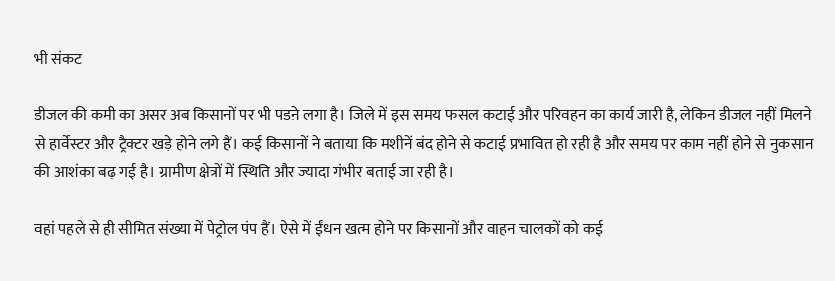भी संकट

डीजल की कमी का असर अब किसानों पर भी पडऩे लगा है। जिले में इस समय फसल कटाई और परिवहन का कार्य जारी है, लेकिन डीजल नहीं मिलने से हार्वेस्टर और ट्रैक्टर खड़े होने लगे हैं। कई किसानों ने बताया कि मशीनें बंद होने से कटाई प्रभावित हो रही है और समय पर काम नहीं होने से नुकसान की आशंका बढ़ गई है। ग्रामीण क्षेत्रों में स्थिति और ज्यादा गंभीर बताई जा रही है।

वहां पहले से ही सीमित संख्या में पेट्रोल पंप हैं। ऐसे में ईंधन खत्म होने पर किसानों और वाहन चालकों को कई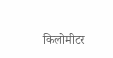किलोमीटर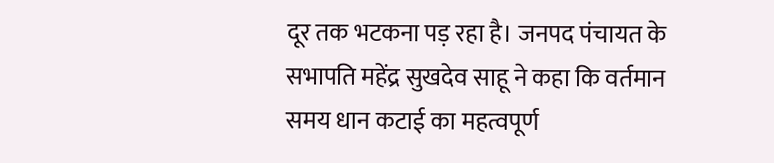दूर तक भटकना पड़ रहा है। जनपद पंचायत के सभापति महेंद्र सुखदेव साहू ने कहा कि वर्तमान समय धान कटाई का महत्वपूर्ण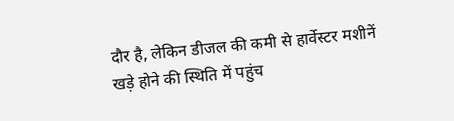दौर है, लेकिन डीजल की कमी से हार्वेस्टर मशीनें खड़े होने की स्थिति में पहुंच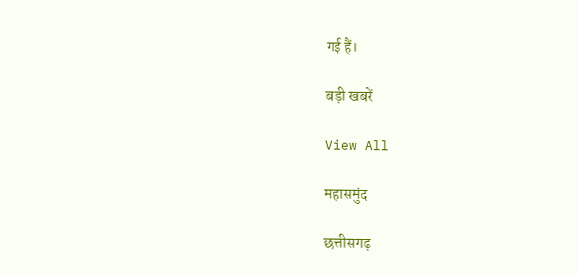गई हैं।

बड़ी खबरें

View All

महासमुंद

छत्तीसगढ़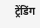ट्रेंडिंग